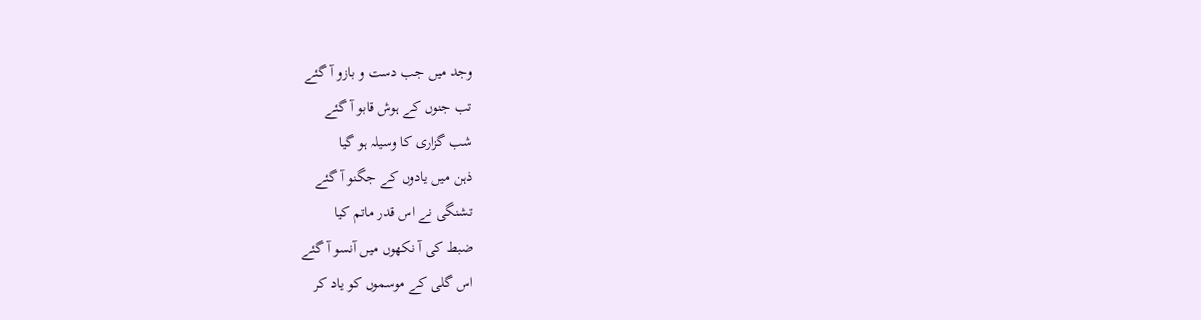وجد میں جب دست و بازو آ گئے
تب جنوں کے ہوش قابو آ گئے
شب گزاری کا وسیلہ ہو گیا
ذہن میں یادوں کے جگنو آ گئے
تشنگی نے اس قدر ماتم کیا
ضبط کی آ نکھوں میں آنسو آ گئے
اس گلی کے موسموں کو یاد کر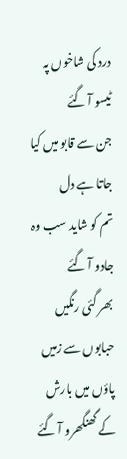درد کی شاخوں پہ ٹیسو آ گئے
جن سے قابو میں کیا جاتا ہے دل
تم کو شاید سب وہ جادو آ گئے
بھر گئی رنگیں حبابوں سے زمیں
پاؤں میں بارش کے گھنگھرو آ گئے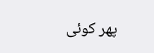پھر کوئی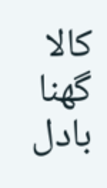کالا گھنا بادل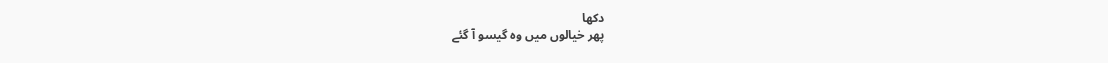دکھا
پھر خیالوں میں وہ گیسو آ گئے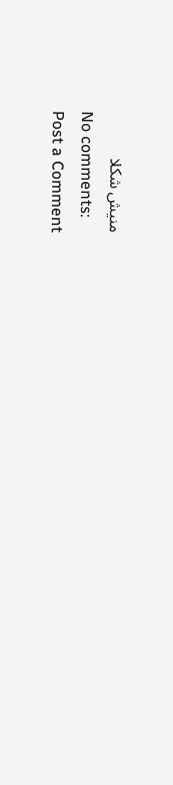منیش شکلا
No comments:
Post a Comment